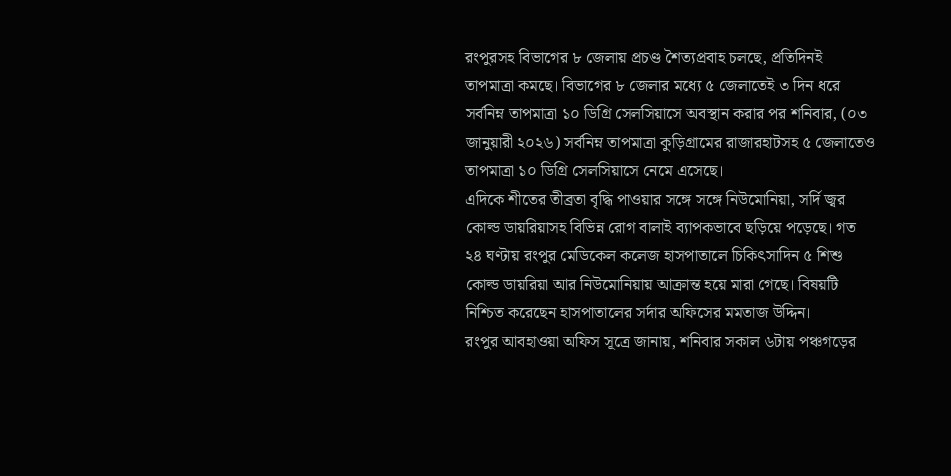রংপুরসহ বিভাগের ৮ জেলায় প্রচণ্ড শৈত্যপ্রবাহ চলছে, প্রতিদিনই তাপমাত্রা কমছে। বিভাগের ৮ জেলার মধ্যে ৫ জেলাতেই ৩ দিন ধরে সর্বনিম্ন তাপমাত্রা ১০ ডিগ্রি সেলসিয়াসে অবস্থান করার পর শনিবার, (০৩ জানুয়ারী ২০২৬) সর্বনিম্ন তাপমাত্রা কুড়িগ্রামের রাজারহাটসহ ৫ জেলাতেও তাপমাত্রা ১০ ডিগ্রি সেলসিয়াসে নেমে এসেছে।
এদিকে শীতের তীব্রতা বৃদ্ধি পাওয়ার সঙ্গে সঙ্গে নিউমোনিয়া, সর্দি জ্বর কোল্ড ডায়রিয়াসহ বিভিন্ন রোগ বালাই ব্যাপকভাবে ছড়িয়ে পড়েছে। গত ২৪ ঘণ্টায় রংপুর মেডিকেল কলেজ হাসপাতালে চিকিৎসাদিন ৫ শিশু কোল্ড ডায়রিয়া আর নিউমোনিয়ায় আক্রান্ত হয়ে মারা গেছে। বিষয়টি নিশ্চিত করেছেন হাসপাতালের সর্দার অফিসের মমতাজ উদ্দিন।
রংপুর আবহাওয়া অফিস সূত্রে জানায়, শনিবার সকাল ৬টায় পঞ্চগড়ের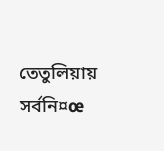তেতুলিয়ায় সর্বনি¤œ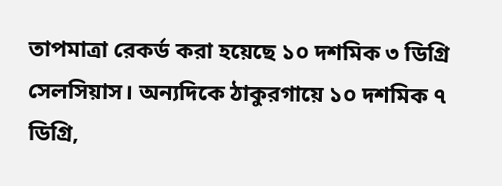তাপমাত্রা রেকর্ড করা হয়েছে ১০ দশমিক ৩ ডিগ্রি সেলসিয়াস। অন্যদিকে ঠাকুরগায়ে ১০ দশমিক ৭ ডিগ্রি,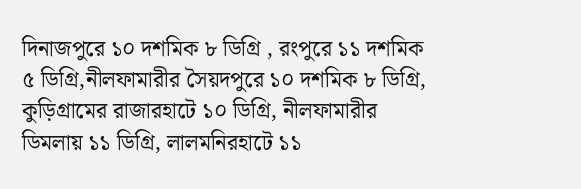দিনাজপুরে ১০ দশমিক ৮ ডিগ্রি , রংপুরে ১১ দশমিক ৫ ডিগ্রি,নীলফামারীর সৈয়দপুরে ১০ দশমিক ৮ ডিগ্রি, কুড়িগ্রামের রাজারহাটে ১০ ডিগ্রি, নীলফামারীর ডিমলায় ১১ ডিগ্রি, লালমনিরহাটে ১১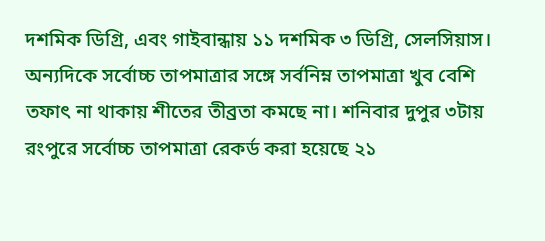দশমিক ডিগ্রি, এবং গাইবান্ধায় ১১ দশমিক ৩ ডিগ্রি, সেলসিয়াস। অন্যদিকে সর্বোচ্চ তাপমাত্রার সঙ্গে সর্বনিম্ন তাপমাত্রা খুব বেশি তফাৎ না থাকায় শীতের তীব্রতা কমছে না। শনিবার দুপুর ৩টায় রংপুরে সর্বোচ্চ তাপমাত্রা রেকর্ড করা হয়েছে ২১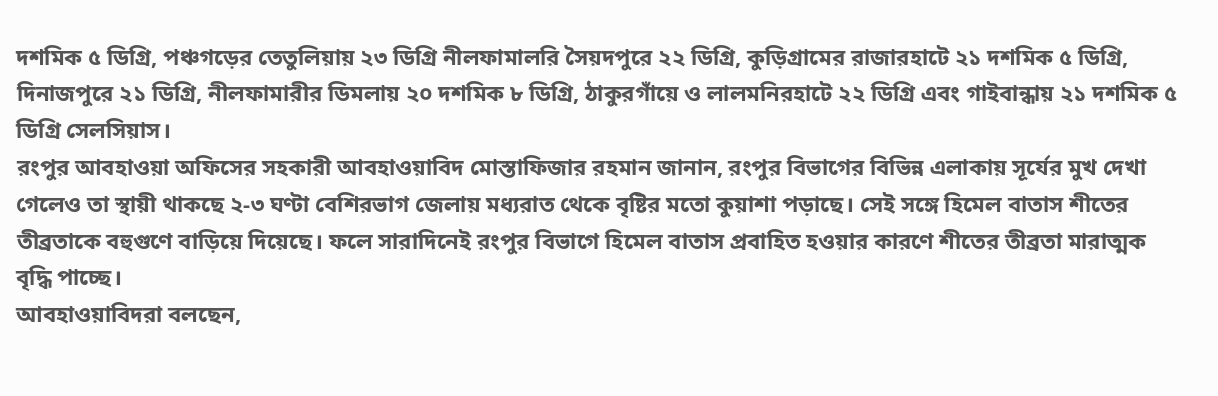দশমিক ৫ ডিগ্রি, পঞ্চগড়ের তেতুলিয়ায় ২৩ ডিগ্রি নীলফামালরি সৈয়দপুরে ২২ ডিগ্রি, কুড়িগ্রামের রাজারহাটে ২১ দশমিক ৫ ডিগ্রি, দিনাজপুরে ২১ ডিগ্রি, নীলফামারীর ডিমলায় ২০ দশমিক ৮ ডিগ্রি, ঠাকুরগাঁয়ে ও লালমনিরহাটে ২২ ডিগ্রি এবং গাইবান্ধায় ২১ দশমিক ৫ ডিগ্রি সেলসিয়াস।
রংপুর আবহাওয়া অফিসের সহকারী আবহাওয়াবিদ মোস্তাফিজার রহমান জানান, রংপুর বিভাগের বিভিন্ন এলাকায় সূর্যের মুখ দেখা গেলেও তা স্থায়ী থাকছে ২-৩ ঘণ্টা বেশিরভাগ জেলায় মধ্যরাত থেকে বৃষ্টির মতো কুয়াশা পড়াছে। সেই সঙ্গে হিমেল বাতাস শীতের তীব্রতাকে বহুগুণে বাড়িয়ে দিয়েছে। ফলে সারাদিনেই রংপুর বিভাগে হিমেল বাতাস প্রবাহিত হওয়ার কারণে শীতের তীব্রতা মারাত্মক বৃদ্ধি পাচ্ছে।
আবহাওয়াবিদরা বলছেন,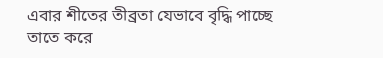এবার শীতের তীব্রতা যেভাবে বৃদ্ধি পাচ্ছে তাতে করে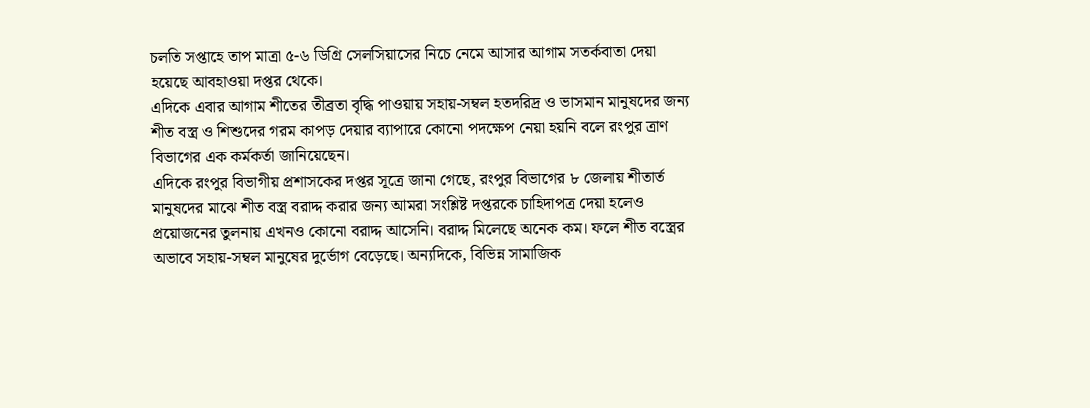চলতি সপ্তাহে তাপ মাত্রা ৫-৬ ডিগ্রি সেলসিয়াসের নিচে নেমে আসার আগাম সতর্কবাতা দেয়া হয়েছে আবহাওয়া দপ্তর থেকে।
এদিকে এবার আগাম শীতের তীব্রতা বৃদ্ধি পাওয়ায় সহায়-সম্বল হতদরিদ্র ও ভাসমান মানুষদের জন্য শীত বস্ত্র ও শিশুদের গরম কাপড় দেয়ার ব্যাপারে কোনো পদক্ষেপ নেয়া হয়নি বলে রংপুর ত্রাণ বিভাগের এক কর্মকর্তা জানিয়েছেন।
এদিকে রংপুর বিভাগীয় প্রশাসকের দপ্তর সূত্রে জানা গেছে, রংপুর বিভাগের ৮ জেলায় শীতার্ত মানুষদের মাঝে শীত বস্ত্র বরাদ্দ করার জন্য আমরা সংশ্লিষ্ট দপ্তরকে চাহিদাপত্র দেয়া হলেও প্রয়োজনের তুলনায় এখনও কোনো বরাদ্দ আসেনি। বরাদ্দ মিলেছে অনেক কম। ফলে শীত বস্ত্রের অভাবে সহায়-সম্বল মানুষের দুর্ভোগ বেড়েছে। অন্যদিকে, বিভিন্ন সামাজিক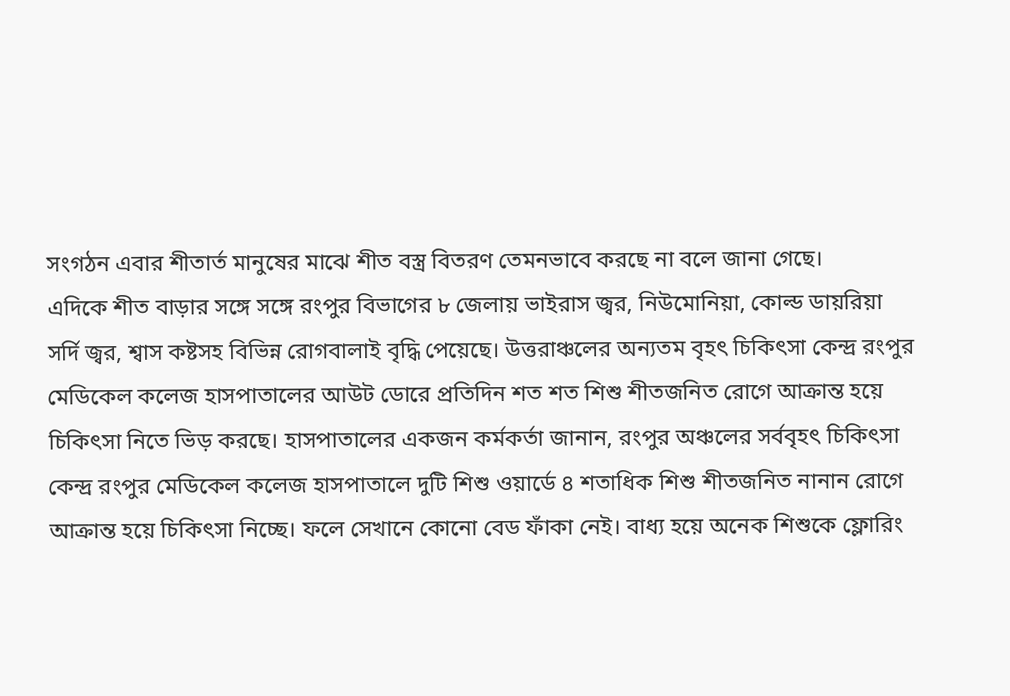সংগঠন এবার শীতার্ত মানুষের মাঝে শীত বস্ত্র বিতরণ তেমনভাবে করছে না বলে জানা গেছে।
এদিকে শীত বাড়ার সঙ্গে সঙ্গে রংপুর বিভাগের ৮ জেলায় ভাইরাস জ্বর, নিউমোনিয়া, কোল্ড ডায়রিয়া সর্দি জ্বর, শ্বাস কষ্টসহ বিভিন্ন রোগবালাই বৃদ্ধি পেয়েছে। উত্তরাঞ্চলের অন্যতম বৃহৎ চিকিৎসা কেন্দ্র রংপুর মেডিকেল কলেজ হাসপাতালের আউট ডোরে প্রতিদিন শত শত শিশু শীতজনিত রোগে আক্রান্ত হয়ে চিকিৎসা নিতে ভিড় করছে। হাসপাতালের একজন কর্মকর্তা জানান, রংপুর অঞ্চলের সর্ববৃহৎ চিকিৎসা কেন্দ্র রংপুর মেডিকেল কলেজ হাসপাতালে দুটি শিশু ওয়ার্ডে ৪ শতাধিক শিশু শীতজনিত নানান রোগে আক্রান্ত হয়ে চিকিৎসা নিচ্ছে। ফলে সেখানে কোনো বেড ফাঁকা নেই। বাধ্য হয়ে অনেক শিশুকে ফ্লোরিং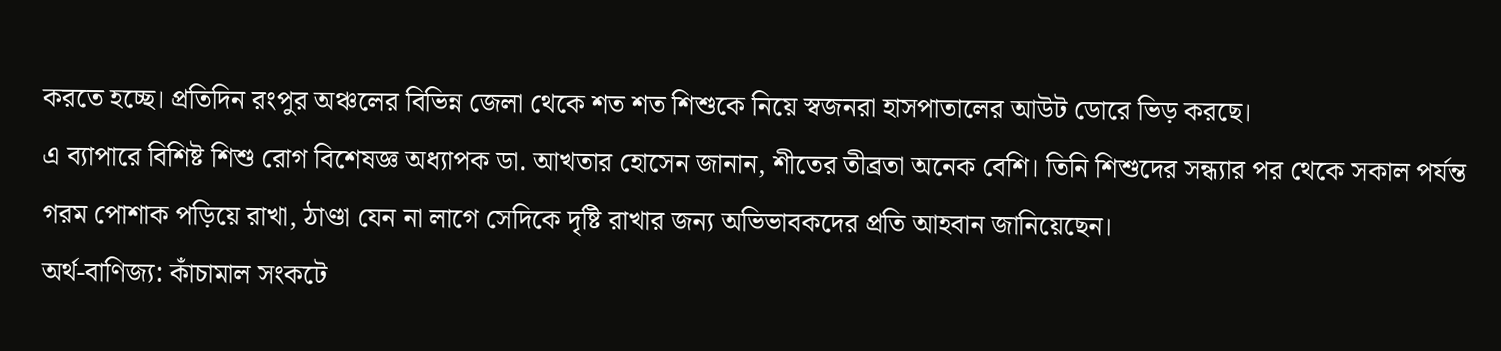করতে হচ্ছে। প্রতিদিন রংপুর অঞ্চলের বিভিন্ন জেলা থেকে শত শত শিশুকে নিয়ে স্বজনরা হাসপাতালের আউট ডোরে ভিড় করছে।
এ ব্যাপারে বিশিষ্ট শিশু রোগ বিশেষজ্ঞ অধ্যাপক ডা. আখতার হোসেন জানান, শীতের তীব্রতা অনেক বেশি। তিনি শিশুদের সন্ধ্যার পর থেকে সকাল পর্যন্ত গরম পোশাক পড়িয়ে রাখা, ঠাণ্ডা যেন না লাগে সেদিকে দৃষ্টি রাখার জন্য অভিভাবকদের প্রতি আহবান জানিয়েছেন।
অর্থ-বাণিজ্য: কাঁচামাল সংকটে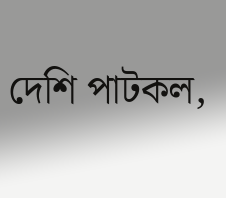দেশি পাটকল,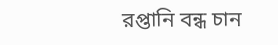রপ্তানি বন্ধ চান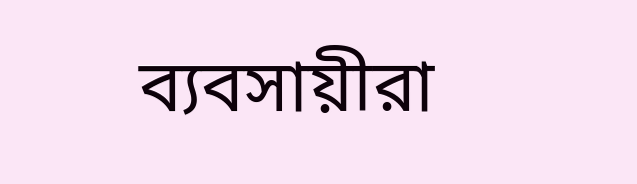ব্যবসায়ীরা